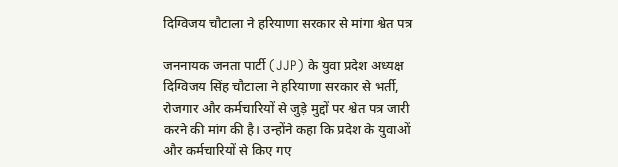दिग्विजय चौटाला ने हरियाणा सरकार से मांगा श्वेत पत्र

जननायक जनता पार्टी (JJP) के युवा प्रदेश अध्यक्ष दिग्विजय सिंह चौटाला ने हरियाणा सरकार से भर्ती, रोजगार और कर्मचारियों से जुड़े मुद्दों पर श्वेत पत्र जारी करने की मांग की है। उन्होंने कहा कि प्रदेश के युवाओं और कर्मचारियों से किए गए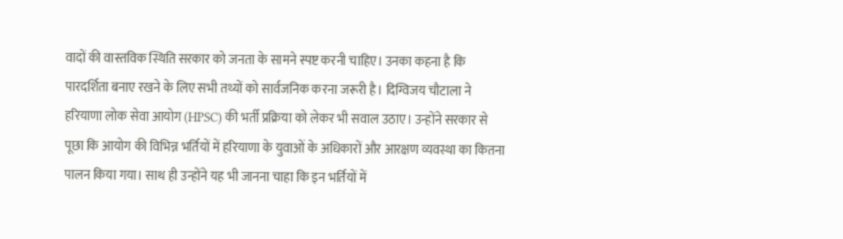वादों की वास्तविक स्थिति सरकार को जनता के सामने स्पष्ट करनी चाहिए। उनका कहना है कि पारदर्शिता बनाए रखने के लिए सभी तथ्यों को सार्वजनिक करना जरूरी है। दिग्विजय चौटाला ने हरियाणा लोक सेवा आयोग (HPSC) की भर्ती प्रक्रिया को लेकर भी सवाल उठाए। उन्होंने सरकार से पूछा कि आयोग की विभिन्न भर्तियों में हरियाणा के युवाओं के अधिकारों और आरक्षण व्यवस्था का कितना पालन किया गया। साथ ही उन्होंने यह भी जानना चाहा कि इन भर्तियों में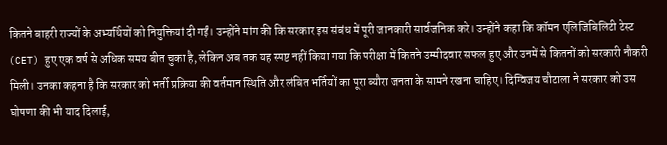कितने बाहरी राज्यों के अभ्यर्थियों को नियुक्तियां दी गईं। उन्होंने मांग की कि सरकार इस संबंध में पूरी जानकारी सार्वजनिक करे। उन्होंने कहा कि कॉमन एलिजिबिलिटी टेस्ट (CET) हुए एक वर्ष से अधिक समय बीत चुका है, लेकिन अब तक यह स्पष्ट नहीं किया गया कि परीक्षा में कितने उम्मीदवार सफल हुए और उनमें से कितनों को सरकारी नौकरी मिली। उनका कहना है कि सरकार को भर्ती प्रक्रिया की वर्तमान स्थिति और लंबित भर्तियों का पूरा ब्यौरा जनता के सामने रखना चाहिए। दिग्विजय चौटाला ने सरकार को उस घोषणा की भी याद दिलाई,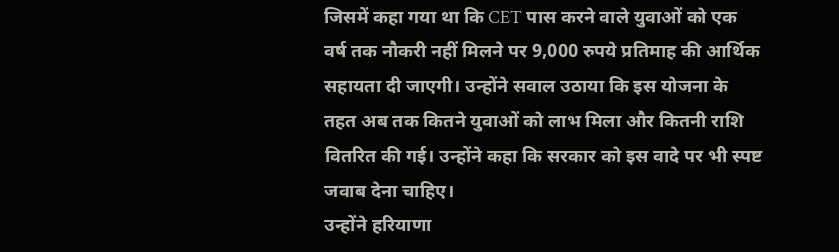जिसमें कहा गया था कि CET पास करने वाले युवाओं को एक वर्ष तक नौकरी नहीं मिलने पर 9,000 रुपये प्रतिमाह की आर्थिक सहायता दी जाएगी। उन्होंने सवाल उठाया कि इस योजना के तहत अब तक कितने युवाओं को लाभ मिला और कितनी राशि वितरित की गई। उन्होंने कहा कि सरकार को इस वादे पर भी स्पष्ट जवाब देना चाहिए।
उन्होंने हरियाणा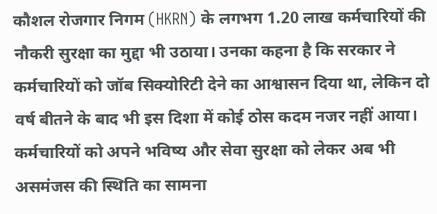कौशल रोजगार निगम (HKRN) के लगभग 1.20 लाख कर्मचारियों की नौकरी सुरक्षा का मुद्दा भी उठाया। उनका कहना है कि सरकार ने कर्मचारियों को जॉब सिक्योरिटी देने का आश्वासन दिया था, लेकिन दो वर्ष बीतने के बाद भी इस दिशा में कोई ठोस कदम नजर नहीं आया। कर्मचारियों को अपने भविष्य और सेवा सुरक्षा को लेकर अब भी असमंजस की स्थिति का सामना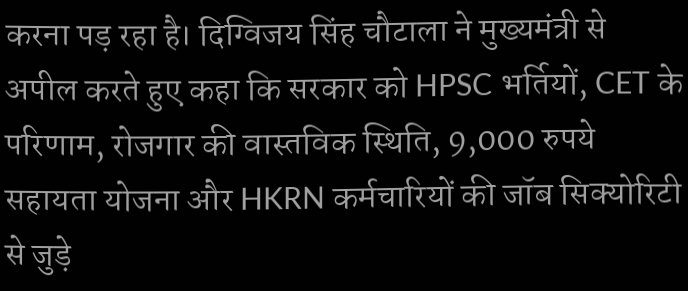करना पड़ रहा है। दिग्विजय सिंह चौटाला ने मुख्यमंत्री से अपील करते हुए कहा कि सरकार को HPSC भर्तियों, CET के परिणाम, रोजगार की वास्तविक स्थिति, 9,000 रुपये सहायता योजना और HKRN कर्मचारियों की जॉब सिक्योरिटी से जुड़े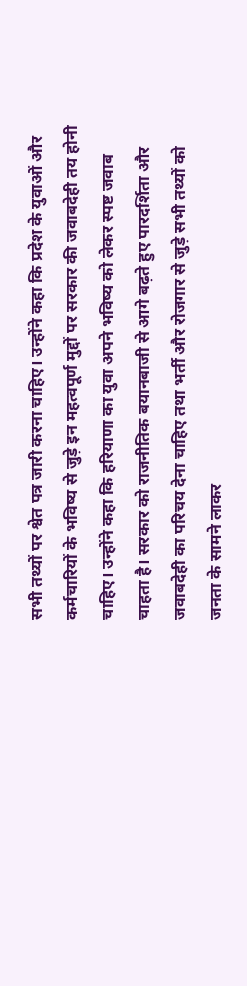सभी तथ्यों पर श्वेत पत्र जारी करना चाहिए। उन्होंने कहा कि प्रदेश के युवाओं और कर्मचारियों के भविष्य से जुड़े इन महत्वपूर्ण मुद्दों पर सरकार की जवाबदेही तय होनी चाहिए। उन्होंने कहा कि हरियाणा का युवा अपने भविष्य को लेकर स्पष्ट जवाब चाहता है। सरकार को राजनीतिक बयानबाजी से आगे बढ़ते हुए पारदर्शिता और जवाबदेही का परिचय देना चाहिए तथा भर्ती और रोजगार से जुड़े सभी तथ्यों को जनता के सामने लाकर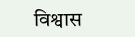विश्वास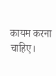कायम करना चाहिए।